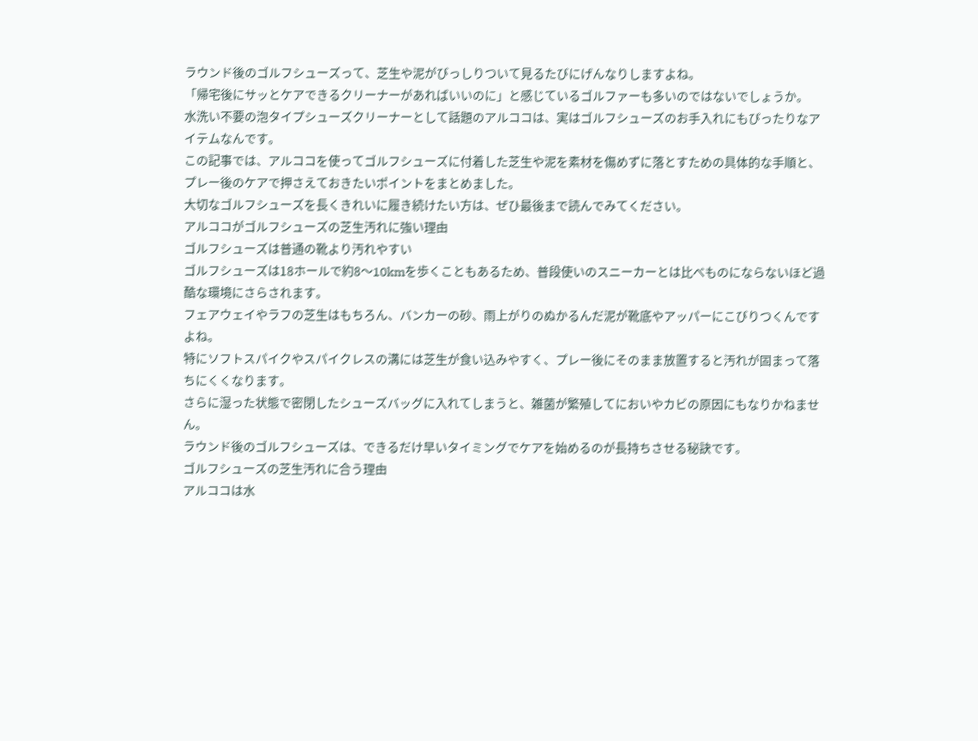ラウンド後のゴルフシューズって、芝生や泥がびっしりついて見るたびにげんなりしますよね。
「帰宅後にサッとケアできるクリーナーがあればいいのに」と感じているゴルファーも多いのではないでしょうか。
水洗い不要の泡タイプシューズクリーナーとして話題のアルココは、実はゴルフシューズのお手入れにもぴったりなアイテムなんです。
この記事では、アルココを使ってゴルフシューズに付着した芝生や泥を素材を傷めずに落とすための具体的な手順と、プレー後のケアで押さえておきたいポイントをまとめました。
大切なゴルフシューズを長くきれいに履き続けたい方は、ぜひ最後まで読んでみてください。
アルココがゴルフシューズの芝生汚れに強い理由
ゴルフシューズは普通の靴より汚れやすい
ゴルフシューズは18ホールで約8〜10kmを歩くこともあるため、普段使いのスニーカーとは比べものにならないほど過酷な環境にさらされます。
フェアウェイやラフの芝生はもちろん、バンカーの砂、雨上がりのぬかるんだ泥が靴底やアッパーにこびりつくんですよね。
特にソフトスパイクやスパイクレスの溝には芝生が食い込みやすく、プレー後にそのまま放置すると汚れが固まって落ちにくくなります。
さらに湿った状態で密閉したシューズバッグに入れてしまうと、雑菌が繁殖してにおいやカビの原因にもなりかねません。
ラウンド後のゴルフシューズは、できるだけ早いタイミングでケアを始めるのが長持ちさせる秘訣です。
ゴルフシューズの芝生汚れに合う理由
アルココは水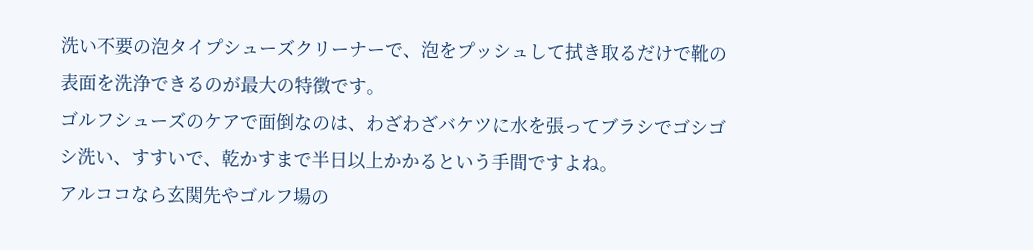洗い不要の泡タイプシューズクリーナーで、泡をプッシュして拭き取るだけで靴の表面を洗浄できるのが最大の特徴です。
ゴルフシューズのケアで面倒なのは、わざわざバケツに水を張ってブラシでゴシゴシ洗い、すすいで、乾かすまで半日以上かかるという手間ですよね。
アルココなら玄関先やゴルフ場の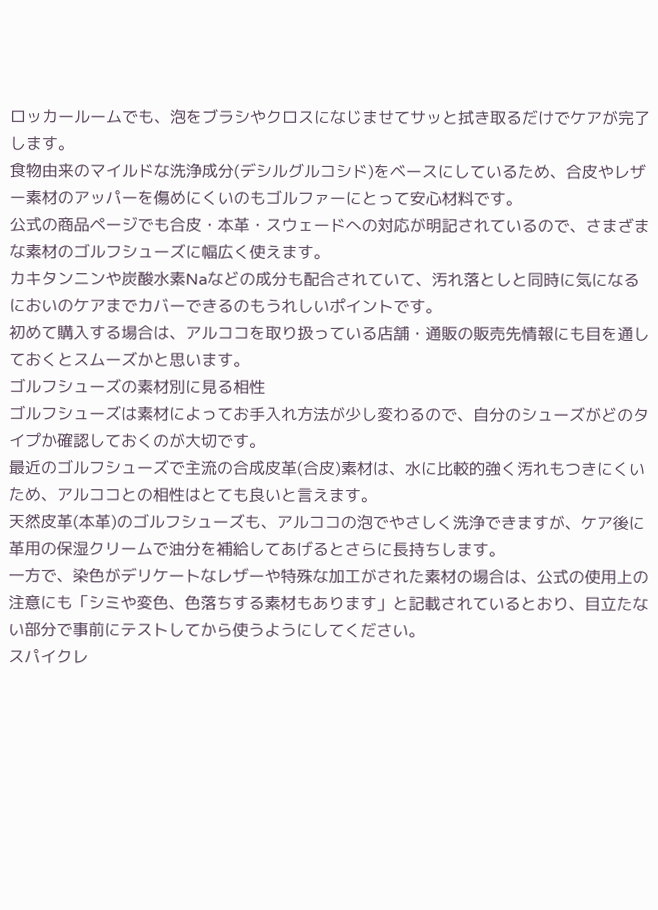ロッカールームでも、泡をブラシやクロスになじませてサッと拭き取るだけでケアが完了します。
食物由来のマイルドな洗浄成分(デシルグルコシド)をベースにしているため、合皮やレザー素材のアッパーを傷めにくいのもゴルファーにとって安心材料です。
公式の商品ページでも合皮・本革・スウェードへの対応が明記されているので、さまざまな素材のゴルフシューズに幅広く使えます。
カキタンニンや炭酸水素Naなどの成分も配合されていて、汚れ落としと同時に気になるにおいのケアまでカバーできるのもうれしいポイントです。
初めて購入する場合は、アルココを取り扱っている店舗・通販の販売先情報にも目を通しておくとスムーズかと思います。
ゴルフシューズの素材別に見る相性
ゴルフシューズは素材によってお手入れ方法が少し変わるので、自分のシューズがどのタイプか確認しておくのが大切です。
最近のゴルフシューズで主流の合成皮革(合皮)素材は、水に比較的強く汚れもつきにくいため、アルココとの相性はとても良いと言えます。
天然皮革(本革)のゴルフシューズも、アルココの泡でやさしく洗浄できますが、ケア後に革用の保湿クリームで油分を補給してあげるとさらに長持ちします。
一方で、染色がデリケートなレザーや特殊な加工がされた素材の場合は、公式の使用上の注意にも「シミや変色、色落ちする素材もあります」と記載されているとおり、目立たない部分で事前にテストしてから使うようにしてください。
スパイクレ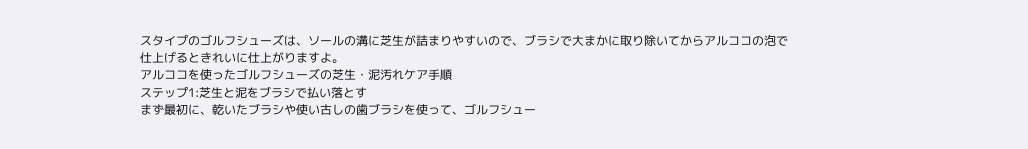スタイプのゴルフシューズは、ソールの溝に芝生が詰まりやすいので、ブラシで大まかに取り除いてからアルココの泡で仕上げるときれいに仕上がりますよ。
アルココを使ったゴルフシューズの芝生・泥汚れケア手順
ステップ1:芝生と泥をブラシで払い落とす
まず最初に、乾いたブラシや使い古しの歯ブラシを使って、ゴルフシュー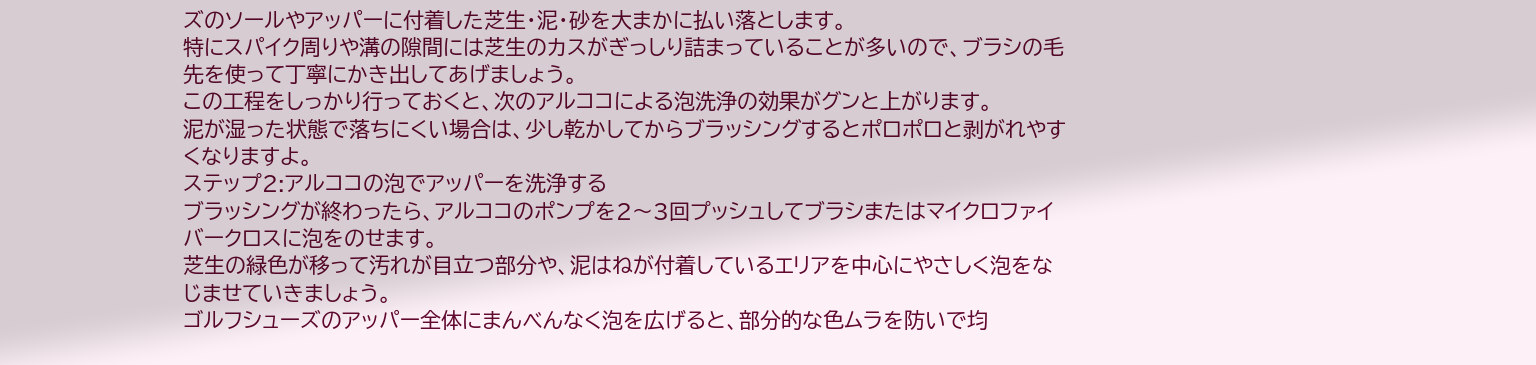ズのソールやアッパーに付着した芝生・泥・砂を大まかに払い落とします。
特にスパイク周りや溝の隙間には芝生のカスがぎっしり詰まっていることが多いので、ブラシの毛先を使って丁寧にかき出してあげましょう。
この工程をしっかり行っておくと、次のアルココによる泡洗浄の効果がグンと上がります。
泥が湿った状態で落ちにくい場合は、少し乾かしてからブラッシングするとポロポロと剥がれやすくなりますよ。
ステップ2:アルココの泡でアッパーを洗浄する
ブラッシングが終わったら、アルココのポンプを2〜3回プッシュしてブラシまたはマイクロファイバークロスに泡をのせます。
芝生の緑色が移って汚れが目立つ部分や、泥はねが付着しているエリアを中心にやさしく泡をなじませていきましょう。
ゴルフシューズのアッパー全体にまんべんなく泡を広げると、部分的な色ムラを防いで均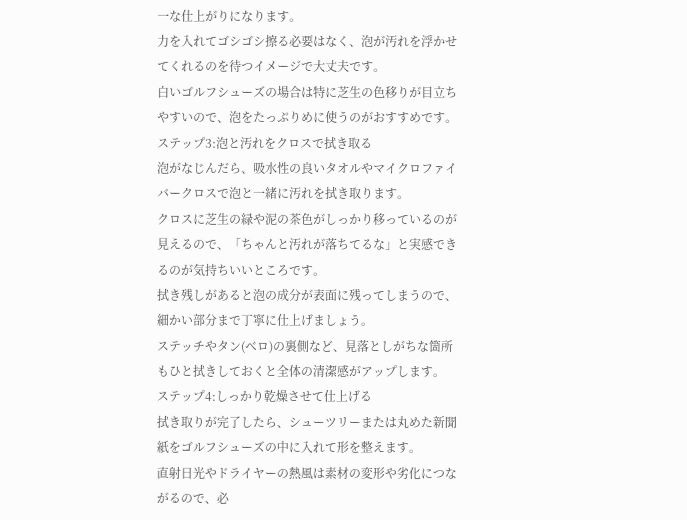一な仕上がりになります。
力を入れてゴシゴシ擦る必要はなく、泡が汚れを浮かせてくれるのを待つイメージで大丈夫です。
白いゴルフシューズの場合は特に芝生の色移りが目立ちやすいので、泡をたっぷりめに使うのがおすすめです。
ステップ3:泡と汚れをクロスで拭き取る
泡がなじんだら、吸水性の良いタオルやマイクロファイバークロスで泡と一緒に汚れを拭き取ります。
クロスに芝生の緑や泥の茶色がしっかり移っているのが見えるので、「ちゃんと汚れが落ちてるな」と実感できるのが気持ちいいところです。
拭き残しがあると泡の成分が表面に残ってしまうので、細かい部分まで丁寧に仕上げましょう。
ステッチやタン(ベロ)の裏側など、見落としがちな箇所もひと拭きしておくと全体の清潔感がアップします。
ステップ4:しっかり乾燥させて仕上げる
拭き取りが完了したら、シューツリーまたは丸めた新聞紙をゴルフシューズの中に入れて形を整えます。
直射日光やドライヤーの熱風は素材の変形や劣化につながるので、必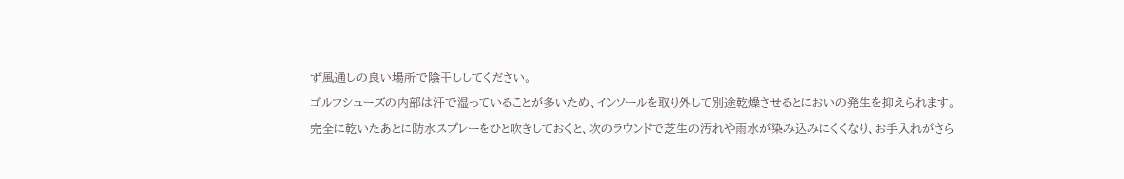ず風通しの良い場所で陰干ししてください。
ゴルフシューズの内部は汗で湿っていることが多いため、インソールを取り外して別途乾燥させるとにおいの発生を抑えられます。
完全に乾いたあとに防水スプレーをひと吹きしておくと、次のラウンドで芝生の汚れや雨水が染み込みにくくなり、お手入れがさら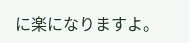に楽になりますよ。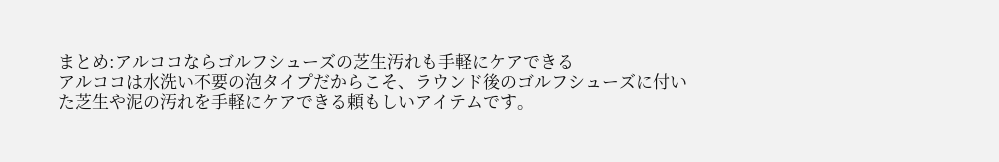まとめ:アルココならゴルフシューズの芝生汚れも手軽にケアできる
アルココは水洗い不要の泡タイプだからこそ、ラウンド後のゴルフシューズに付いた芝生や泥の汚れを手軽にケアできる頼もしいアイテムです。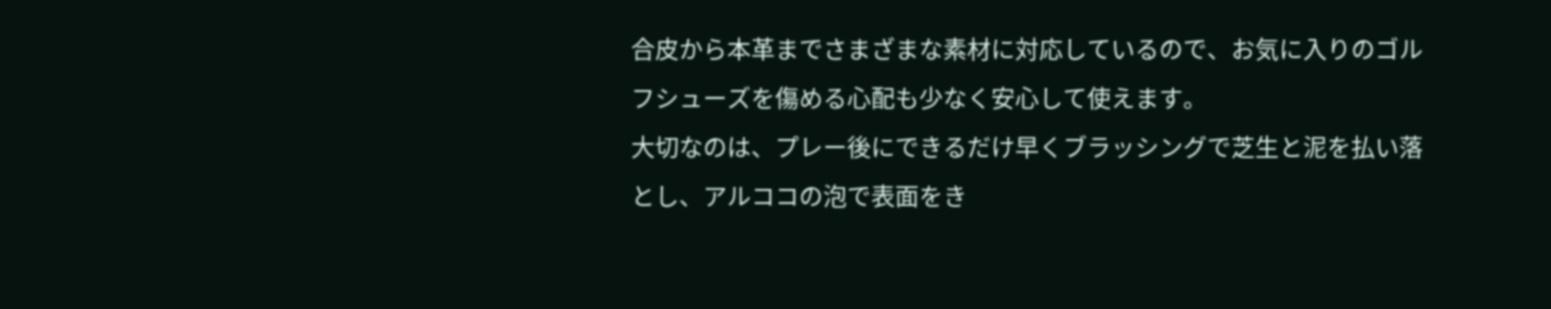合皮から本革までさまざまな素材に対応しているので、お気に入りのゴルフシューズを傷める心配も少なく安心して使えます。
大切なのは、プレー後にできるだけ早くブラッシングで芝生と泥を払い落とし、アルココの泡で表面をき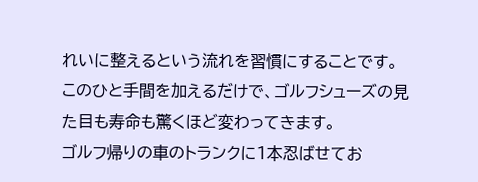れいに整えるという流れを習慣にすることです。
このひと手間を加えるだけで、ゴルフシューズの見た目も寿命も驚くほど変わってきます。
ゴルフ帰りの車のトランクに1本忍ばせてお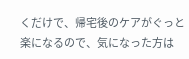くだけで、帰宅後のケアがぐっと楽になるので、気になった方は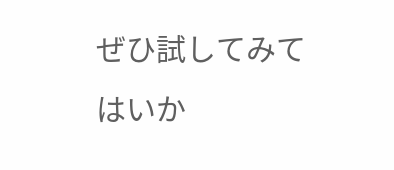ぜひ試してみてはいか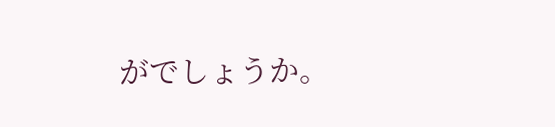がでしょうか。